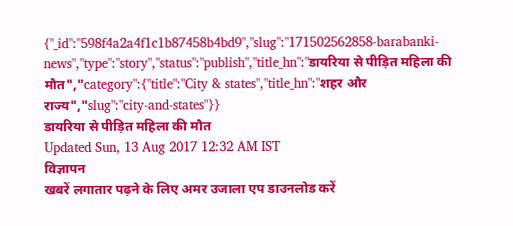{"_id":"598f4a2a4f1c1b87458b4bd9","slug":"171502562858-barabanki-news","type":"story","status":"publish","title_hn":"डायरिया से पीड़ित महिला की मौत","category":{"title":"City & states","title_hn":"शहर और राज्य","slug":"city-and-states"}}
डायरिया से पीड़ित महिला की मौत
Updated Sun, 13 Aug 2017 12:32 AM IST
विज्ञापन
खबरें लगातार पढ़ने के लिए अमर उजाला एप डाउनलोड करें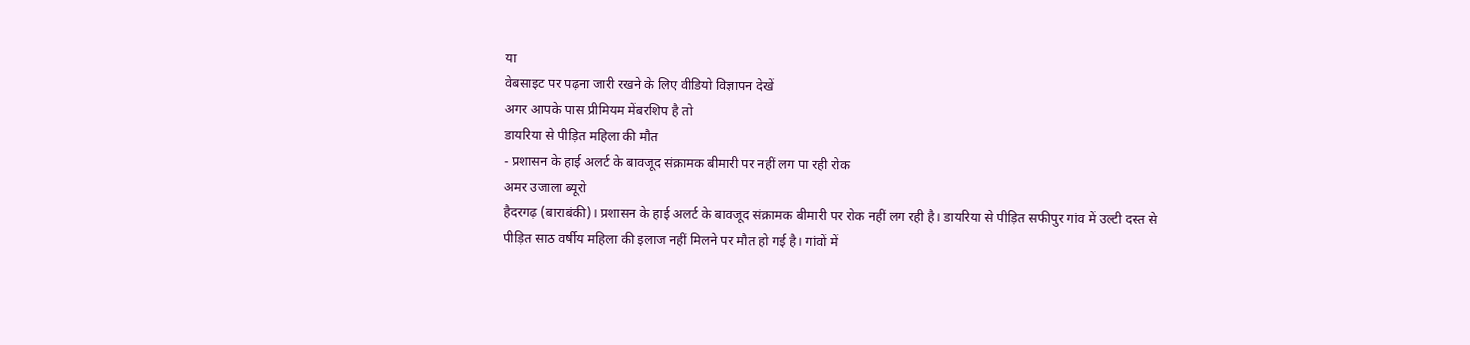या
वेबसाइट पर पढ़ना जारी रखने के लिए वीडियो विज्ञापन देखें
अगर आपके पास प्रीमियम मेंबरशिप है तो
डायरिया से पीड़ित महिला की मौत
- प्रशासन के हाई अलर्ट के बावजूद संक्रामक बीमारी पर नहीं लग पा रही रोक
अमर उजाला ब्यूरो
हैदरगढ़ (बाराबंकी)। प्रशासन के हाई अलर्ट के बावजूद संक्रामक बीमारी पर रोक नहीं लग रही है। डायरिया से पीड़ित सफीपुर गांव में उल्टी दस्त से पीड़ित साठ वर्षीय महिला की इलाज नहीं मिलने पर मौत हो गई है। गांवों में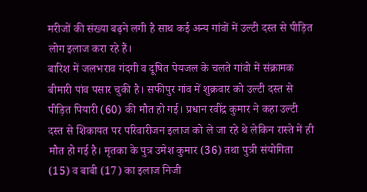मरीजों की संख्या बढ़ने लगी है साथ कई अन्य गांवों में उल्टी दस्त से पीड़ित लोग इलाज करा रहे हैं।
बारिश में जलभराव गंदगी व दूषित पेयजल के चलते गांवो में संक्रामक बीमारी पांव पसार चुकी है। सफीपुर गांव में शुक्रवार को उल्टी दस्त से पीड़ित पियारी (60) की मौत हो गई। प्रधान रवींद्र कुमार ने कहा उल्टी दस्त से शिकायत पर परिवारीजन इलाज को ले जा रहे थे लेकिन रास्ते में ही मौत हो गई है। मृतका के पुत्र उमेश कुमार (36) तथा पुत्री संयोगिता (15) व बाबी (17) का इलाज निजी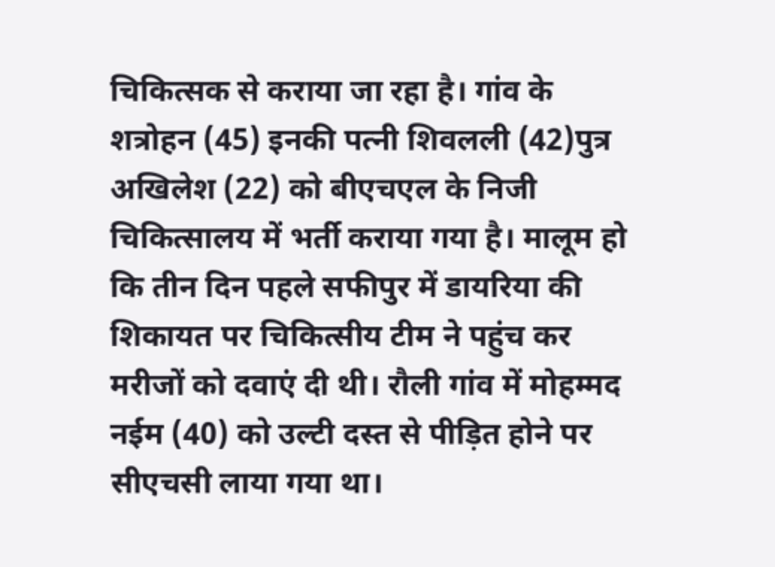चिकित्सक से कराया जा रहा है। गांव के शत्रोहन (45) इनकी पत्नी शिवलली (42)पुत्र अखिलेश (22) को बीएचएल के निजी चिकित्सालय में भर्ती कराया गया है। मालूम हो कि तीन दिन पहले सफीपुर में डायरिया की शिकायत पर चिकित्सीय टीम ने पहुंच कर मरीजों को दवाएं दी थी। रौली गांव में मोहम्मद नईम (40) को उल्टी दस्त से पीड़ित होने पर सीएचसी लाया गया था।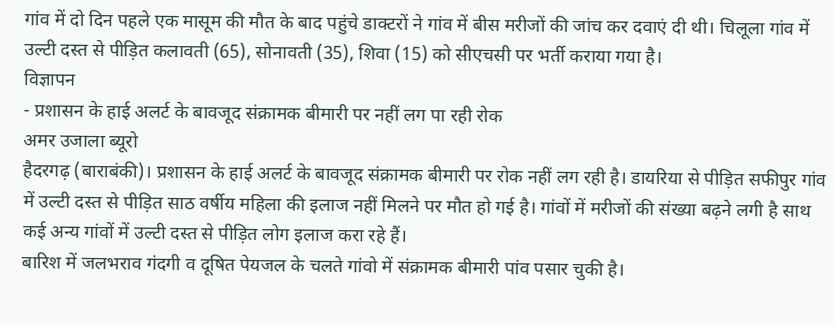गांव में दो दिन पहले एक मासूम की मौत के बाद पहुंचे डाक्टरों ने गांव में बीस मरीजों की जांच कर दवाएं दी थी। चिलूला गांव में उल्टी दस्त से पीड़ित कलावती (65), सोनावती (35), शिवा (15) को सीएचसी पर भर्ती कराया गया है।
विज्ञापन
- प्रशासन के हाई अलर्ट के बावजूद संक्रामक बीमारी पर नहीं लग पा रही रोक
अमर उजाला ब्यूरो
हैदरगढ़ (बाराबंकी)। प्रशासन के हाई अलर्ट के बावजूद संक्रामक बीमारी पर रोक नहीं लग रही है। डायरिया से पीड़ित सफीपुर गांव में उल्टी दस्त से पीड़ित साठ वर्षीय महिला की इलाज नहीं मिलने पर मौत हो गई है। गांवों में मरीजों की संख्या बढ़ने लगी है साथ कई अन्य गांवों में उल्टी दस्त से पीड़ित लोग इलाज करा रहे हैं।
बारिश में जलभराव गंदगी व दूषित पेयजल के चलते गांवो में संक्रामक बीमारी पांव पसार चुकी है।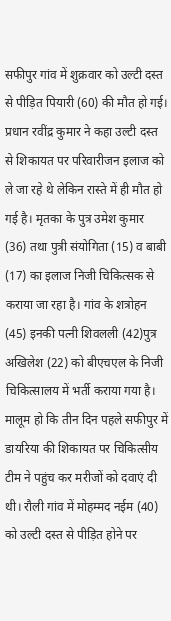सफीपुर गांव में शुक्रवार को उल्टी दस्त से पीड़ित पियारी (60) की मौत हो गई। प्रधान रवींद्र कुमार ने कहा उल्टी दस्त से शिकायत पर परिवारीजन इलाज को ले जा रहे थे लेकिन रास्ते में ही मौत हो गई है। मृतका के पुत्र उमेश कुमार (36) तथा पुत्री संयोगिता (15) व बाबी (17) का इलाज निजी चिकित्सक से कराया जा रहा है। गांव के शत्रोहन (45) इनकी पत्नी शिवलली (42)पुत्र अखिलेश (22) को बीएचएल के निजी चिकित्सालय में भर्ती कराया गया है। मालूम हो कि तीन दिन पहले सफीपुर में डायरिया की शिकायत पर चिकित्सीय टीम ने पहुंच कर मरीजों को दवाएं दी थी। रौली गांव में मोहम्मद नईम (40) को उल्टी दस्त से पीड़ित होने पर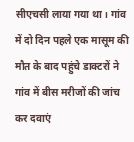सीएचसी लाया गया था। गांव में दो दिन पहले एक मासूम की मौत के बाद पहुंचे डाक्टरों ने गांव में बीस मरीजों की जांच कर दवाएं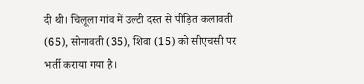दी थी। चिलूला गांव में उल्टी दस्त से पीड़ित कलावती (65), सोनावती (35), शिवा (15) को सीएचसी पर भर्ती कराया गया है।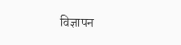विज्ञापन